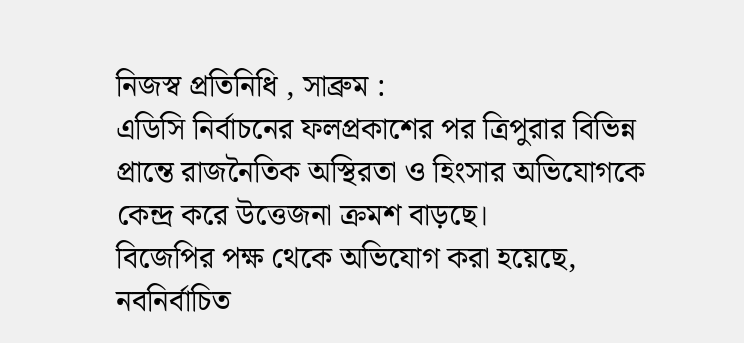নিজস্ব প্রতিনিধি , সাব্রুম :
এডিসি নির্বাচনের ফলপ্রকাশের পর ত্রিপুরার বিভিন্ন প্রান্তে রাজনৈতিক অস্থিরতা ও হিংসার অভিযোগকে কেন্দ্র করে উত্তেজনা ক্রমশ বাড়ছে।
বিজেপির পক্ষ থেকে অভিযোগ করা হয়েছে, নবনির্বাচিত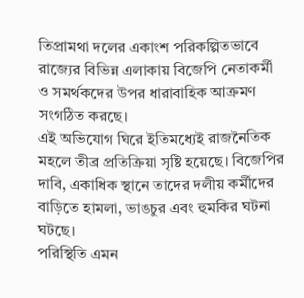তিপ্রামথা দলের একাংশ পরিকল্পিতভাবে রাজ্যের বিভিন্ন এলাকায় বিজেপি নেতাকর্মী ও সমর্থকদের উপর ধারাবাহিক আক্রমণ সংগঠিত করছে।
এই অভিযোগ ঘিরে ইতিমধ্যেই রাজনৈতিক মহলে তীব্র প্রতিক্রিয়া সৃষ্টি হয়েছে। বিজেপির দাবি, একাধিক স্থানে তাদের দলীয় কর্মীদের বাড়িতে হামলা, ভাঙচুর এবং হুমকির ঘটনা ঘটছে।
পরিস্থিতি এমন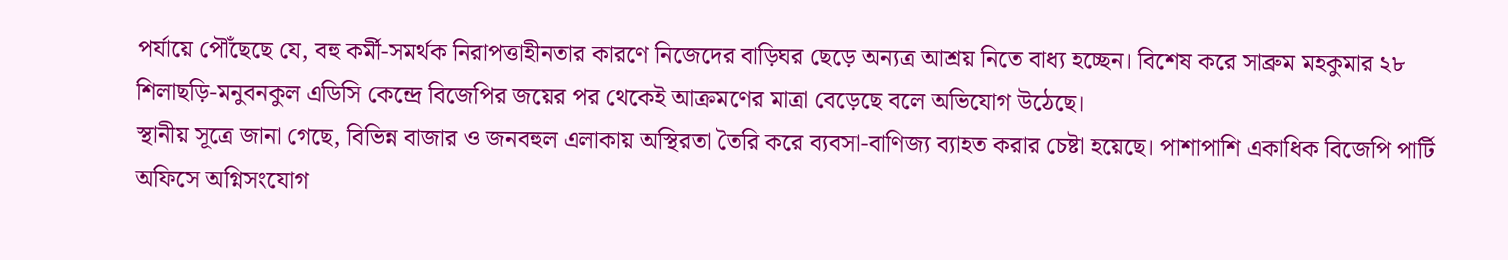পর্যায়ে পৌঁছেছে যে, বহু কর্মী-সমর্থক নিরাপত্তাহীনতার কারণে নিজেদের বাড়িঘর ছেড়ে অন্যত্র আশ্রয় নিতে বাধ্য হচ্ছেন। বিশেষ করে সাব্রুম মহকুমার ২৮ শিলাছড়ি-মনুবনকুল এডিসি কেন্দ্রে বিজেপির জয়ের পর থেকেই আক্রমণের মাত্রা বেড়েছে বলে অভিযোগ উঠেছে।
স্থানীয় সূত্রে জানা গেছে, বিভিন্ন বাজার ও জনবহুল এলাকায় অস্থিরতা তৈরি করে ব্যবসা-বাণিজ্য ব্যাহত করার চেষ্টা হয়েছে। পাশাপাশি একাধিক বিজেপি পার্টি অফিসে অগ্নিসংযোগ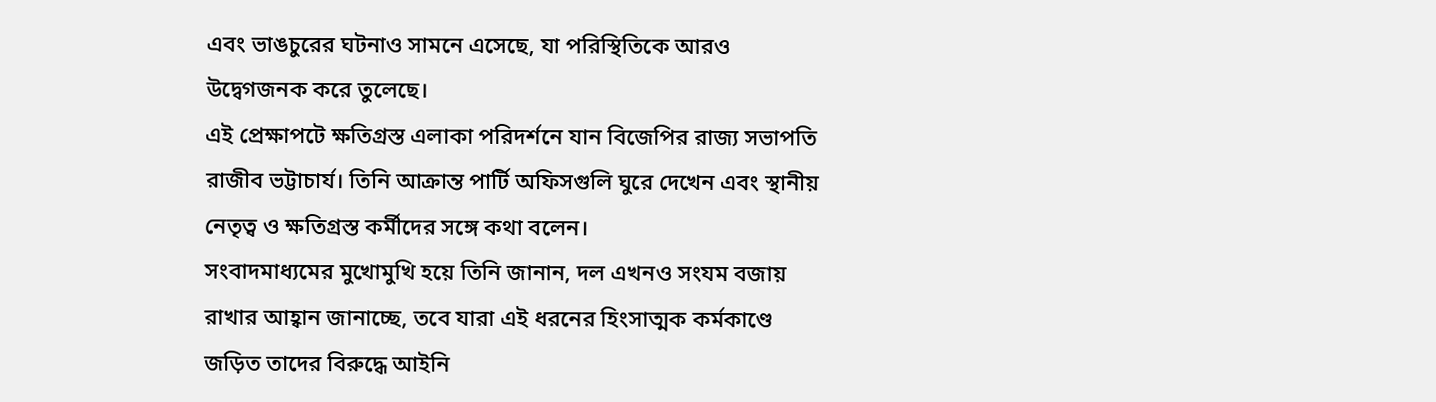এবং ভাঙচুরের ঘটনাও সামনে এসেছে, যা পরিস্থিতিকে আরও উদ্বেগজনক করে তুলেছে।
এই প্রেক্ষাপটে ক্ষতিগ্রস্ত এলাকা পরিদর্শনে যান বিজেপির রাজ্য সভাপতি রাজীব ভট্টাচার্য। তিনি আক্রান্ত পার্টি অফিসগুলি ঘুরে দেখেন এবং স্থানীয় নেতৃত্ব ও ক্ষতিগ্রস্ত কর্মীদের সঙ্গে কথা বলেন।
সংবাদমাধ্যমের মুখোমুখি হয়ে তিনি জানান, দল এখনও সংযম বজায় রাখার আহ্বান জানাচ্ছে, তবে যারা এই ধরনের হিংসাত্মক কর্মকাণ্ডে জড়িত তাদের বিরুদ্ধে আইনি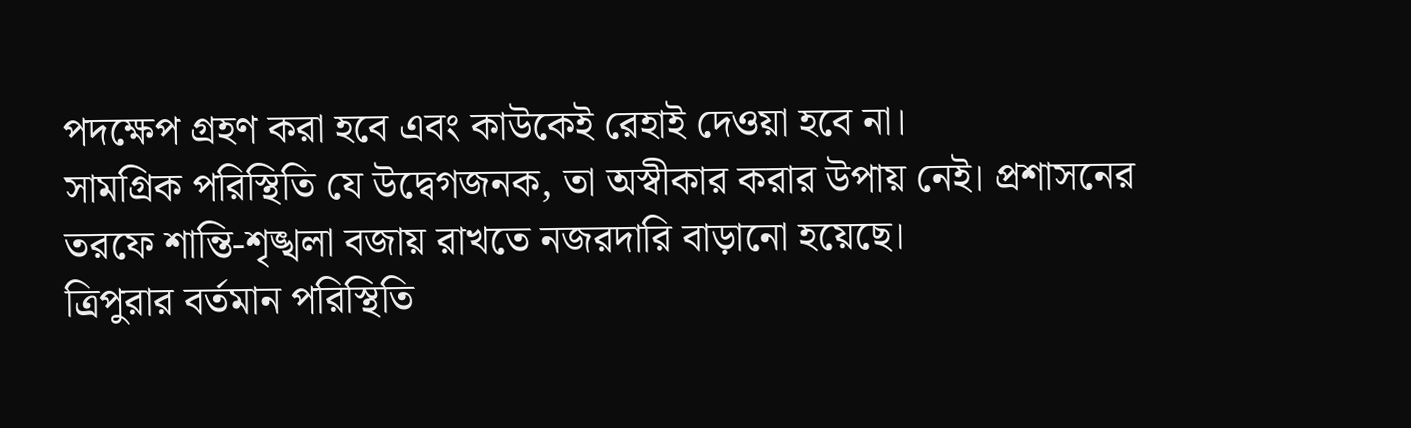পদক্ষেপ গ্রহণ করা হবে এবং কাউকেই রেহাই দেওয়া হবে না।
সামগ্রিক পরিস্থিতি যে উদ্বেগজনক, তা অস্বীকার করার উপায় নেই। প্রশাসনের তরফে শান্তি-শৃঙ্খলা বজায় রাখতে নজরদারি বাড়ানো হয়েছে।
ত্রিপুরার বর্তমান পরিস্থিতি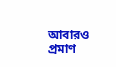আবারও প্রমাণ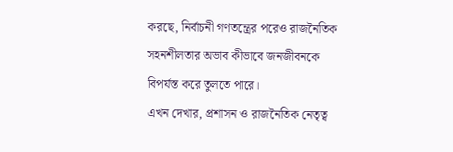করছে, নির্বাচনী গণতন্ত্রের পরেও রাজনৈতিক সহনশীলতার অভাব কীভাবে জনজীবনকে বিপর্যস্ত করে তুলতে পারে।
এখন দেখার, প্রশাসন ও রাজনৈতিক নেতৃত্ব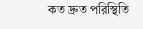কত দ্রুত পরিস্থিতি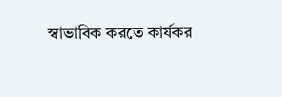স্বাভাবিক করতে কার্যকর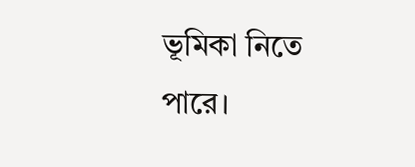ভূমিকা নিতে পারে।